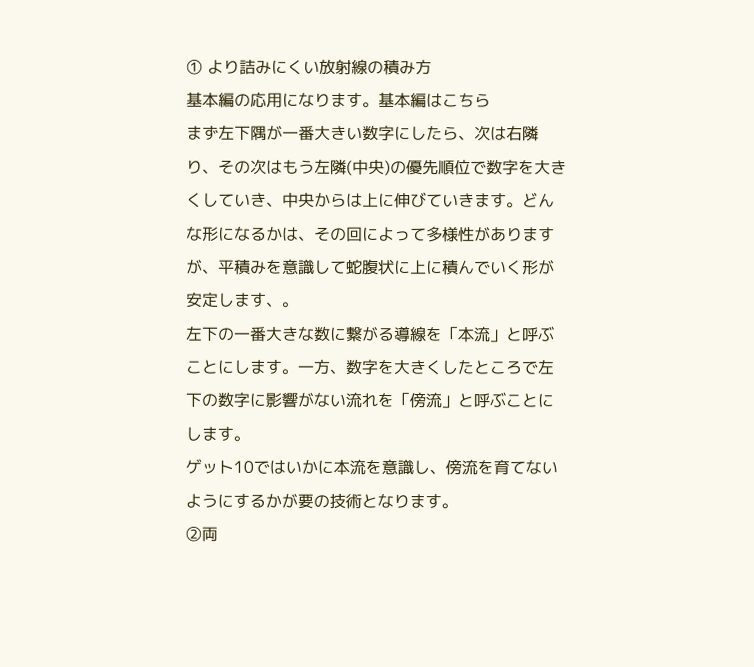① より詰みにくい放射線の積み方
基本編の応用になります。基本編はこちら
まず左下隅が一番大きい数字にしたら、次は右隣り、その次はもう左隣(中央)の優先順位で数字を大きくしていき、中央からは上に伸びていきます。どんな形になるかは、その回によって多様性がありますが、平積みを意識して蛇腹状に上に積んでいく形が安定します、。
左下の一番大きな数に繋がる導線を「本流」と呼ぶことにします。一方、数字を大きくしたところで左下の数字に影響がない流れを「傍流」と呼ぶことにします。
ゲット10ではいかに本流を意識し、傍流を育てないようにするかが要の技術となります。
②両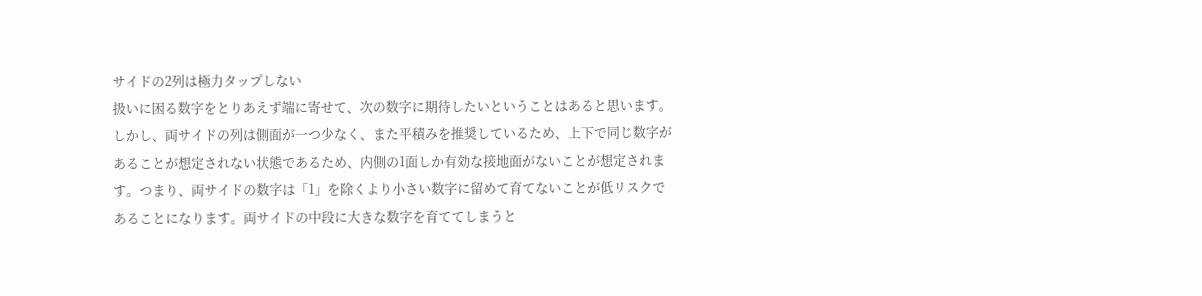サイドの2列は極力タップしない
扱いに困る数字をとりあえず端に寄せて、次の数字に期待したいということはあると思います。しかし、両サイドの列は側面が一つ少なく、また平積みを推奨しているため、上下で同じ数字があることが想定されない状態であるため、内側の1面しか有効な接地面がないことが想定されます。つまり、両サイドの数字は「1」を除くより小さい数字に留めて育てないことが低リスクであることになります。両サイドの中段に大きな数字を育ててしまうと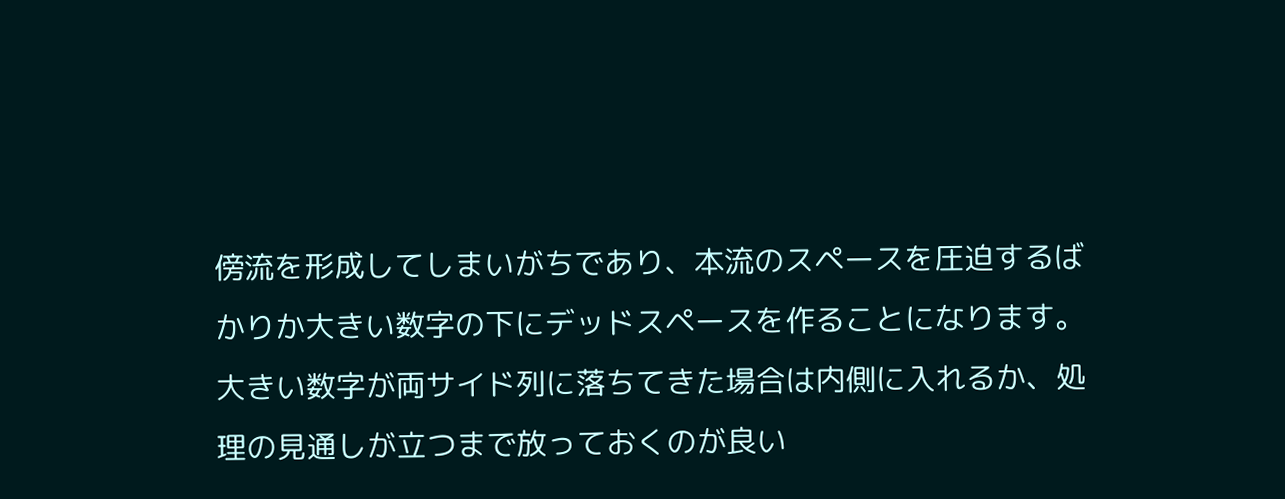傍流を形成してしまいがちであり、本流のスペースを圧迫するばかりか大きい数字の下にデッドスペースを作ることになります。大きい数字が両サイド列に落ちてきた場合は内側に入れるか、処理の見通しが立つまで放っておくのが良い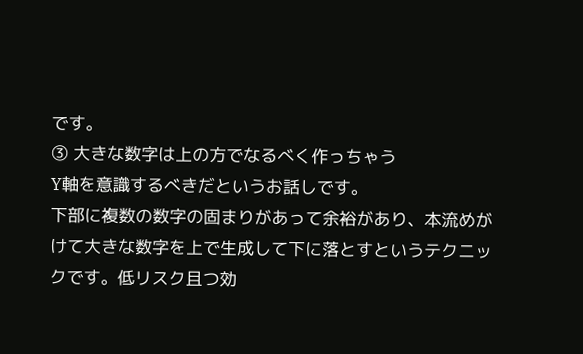です。
③ 大きな数字は上の方でなるべく作っちゃう
Y軸を意識するべきだというお話しです。
下部に複数の数字の固まりがあって余裕があり、本流めがけて大きな数字を上で生成して下に落とすというテクニックです。低リスク且つ効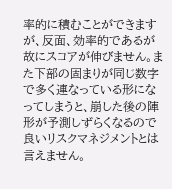率的に積むことができますが、反面、効率的であるが故にスコアが伸びません。また下部の固まりが同じ数字で多く連なっている形になってしまうと、崩した後の陣形が予測しずらくなるので良いリスクマネジメントとは言えません。